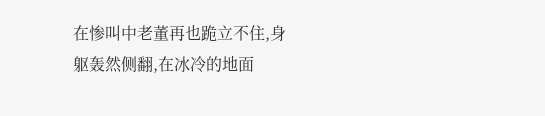在惨叫中老董再也跪立不住,身躯轰然侧翻,在冰冷的地面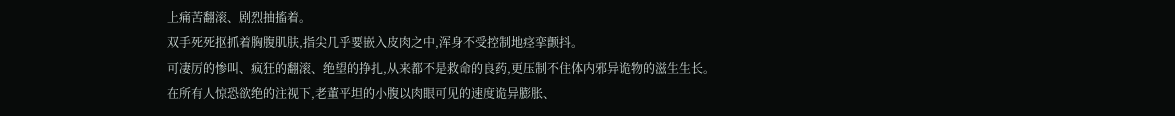上痛苦翻滚、剧烈抽搐着。
双手死死抠抓着胸腹肌肤,指尖几乎要嵌入皮肉之中,浑身不受控制地痉挛颤抖。
可凄厉的惨叫、疯狂的翻滚、绝望的挣扎,从来都不是救命的良药,更压制不住体内邪异诡物的滋生生长。
在所有人惊恐欲绝的注视下,老董平坦的小腹以肉眼可见的速度诡异膨胀、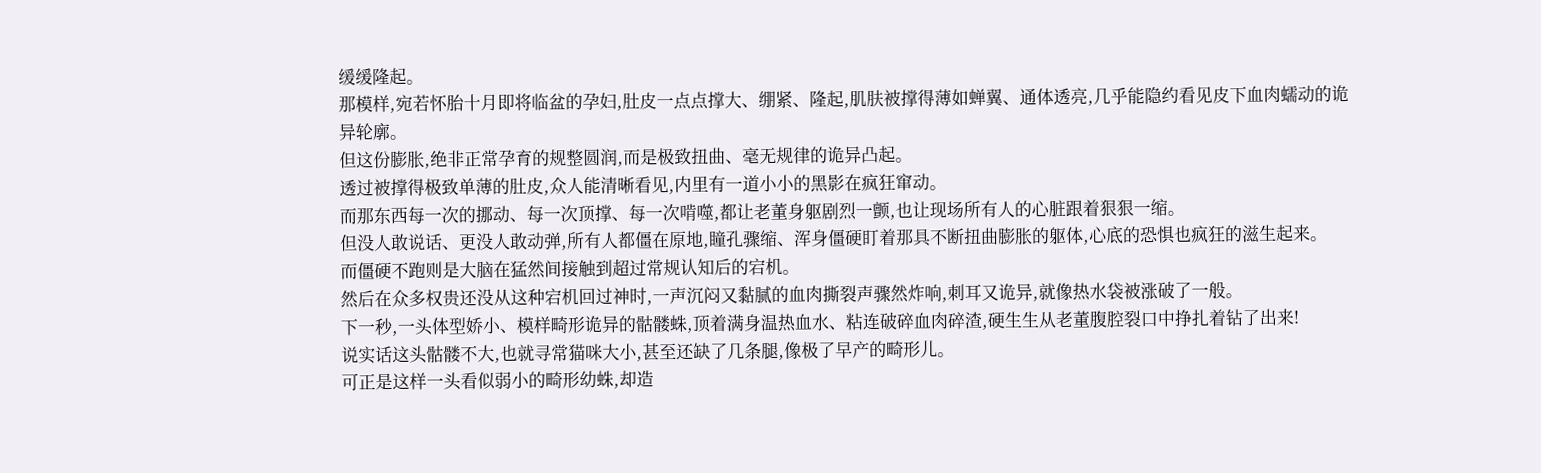缓缓隆起。
那模样,宛若怀胎十月即将临盆的孕妇,肚皮一点点撑大、绷紧、隆起,肌肤被撑得薄如蝉翼、通体透亮,几乎能隐约看见皮下血肉蠕动的诡异轮廓。
但这份膨胀,绝非正常孕育的规整圆润,而是极致扭曲、毫无规律的诡异凸起。
透过被撑得极致单薄的肚皮,众人能清晰看见,内里有一道小小的黑影在疯狂窜动。
而那东西每一次的挪动、每一次顶撑、每一次啃噬,都让老董身躯剧烈一颤,也让现场所有人的心脏跟着狠狠一缩。
但没人敢说话、更没人敢动弹,所有人都僵在原地,瞳孔骤缩、浑身僵硬盯着那具不断扭曲膨胀的躯体,心底的恐惧也疯狂的滋生起来。
而僵硬不跑则是大脑在猛然间接触到超过常规认知后的宕机。
然后在众多权贵还没从这种宕机回过神时,一声沉闷又黏腻的血肉撕裂声骤然炸响,刺耳又诡异,就像热水袋被涨破了一般。
下一秒,一头体型娇小、模样畸形诡异的骷髅蛛,顶着满身温热血水、粘连破碎血肉碎渣,硬生生从老董腹腔裂口中挣扎着钻了出来!
说实话这头骷髅不大,也就寻常猫咪大小,甚至还缺了几条腿,像极了早产的畸形儿。
可正是这样一头看似弱小的畸形幼蛛,却造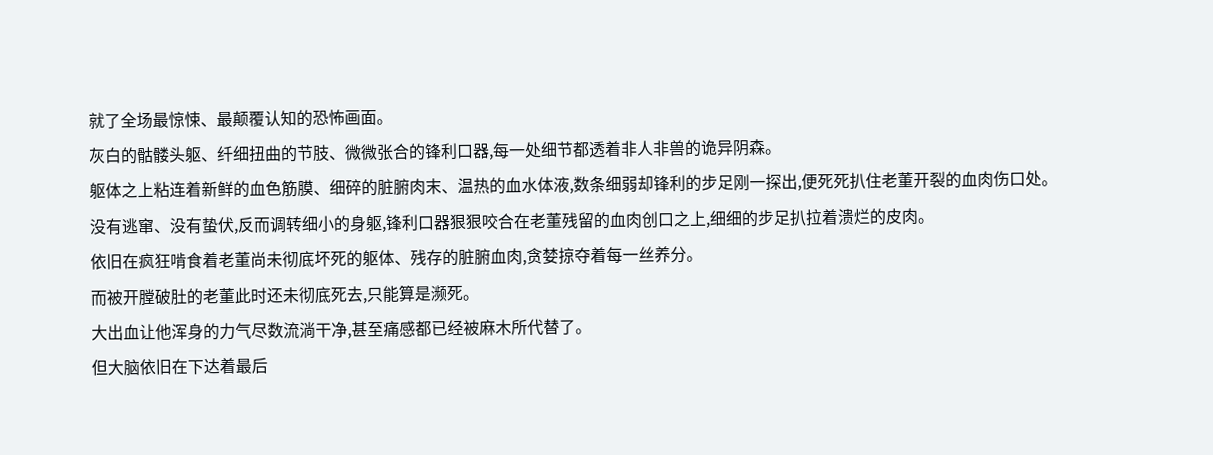就了全场最惊悚、最颠覆认知的恐怖画面。
灰白的骷髅头躯、纤细扭曲的节肢、微微张合的锋利口器,每一处细节都透着非人非兽的诡异阴森。
躯体之上粘连着新鲜的血色筋膜、细碎的脏腑肉末、温热的血水体液,数条细弱却锋利的步足刚一探出,便死死扒住老董开裂的血肉伤口处。
没有逃窜、没有蛰伏,反而调转细小的身躯,锋利口器狠狠咬合在老董残留的血肉创口之上,细细的步足扒拉着溃烂的皮肉。
依旧在疯狂啃食着老董尚未彻底坏死的躯体、残存的脏腑血肉,贪婪掠夺着每一丝养分。
而被开膛破肚的老董此时还未彻底死去,只能算是濒死。
大出血让他浑身的力气尽数流淌干净,甚至痛感都已经被麻木所代替了。
但大脑依旧在下达着最后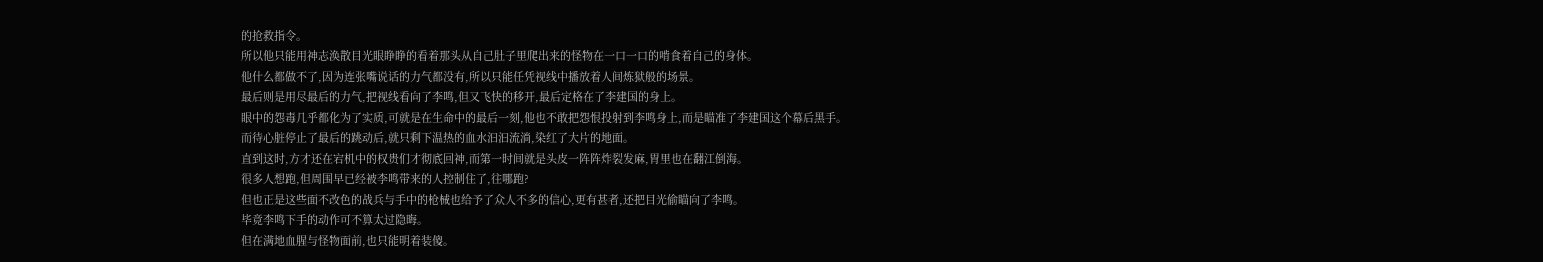的抢救指令。
所以他只能用神志涣散目光眼睁睁的看着那头从自己肚子里爬出来的怪物在一口一口的啃食着自己的身体。
他什么都做不了,因为连张嘴说话的力气都没有,所以只能任凭视线中播放着人间炼狱般的场景。
最后则是用尽最后的力气,把视线看向了李鸣,但又飞快的移开,最后定格在了李建国的身上。
眼中的怨毒几乎都化为了实质,可就是在生命中的最后一刻,他也不敢把怨恨投射到李鸣身上,而是瞄准了李建国这个幕后黑手。
而待心脏停止了最后的跳动后,就只剩下温热的血水汩汩流淌,染红了大片的地面。
直到这时,方才还在宕机中的权贵们才彻底回神,而第一时间就是头皮一阵阵炸裂发麻,胃里也在翻江倒海。
很多人想跑,但周围早已经被李鸣带来的人控制住了,往哪跑?
但也正是这些面不改色的战兵与手中的枪械也给予了众人不多的信心,更有甚者,还把目光偷瞄向了李鸣。
毕竟李鸣下手的动作可不算太过隐晦。
但在满地血腥与怪物面前,也只能明着装傻。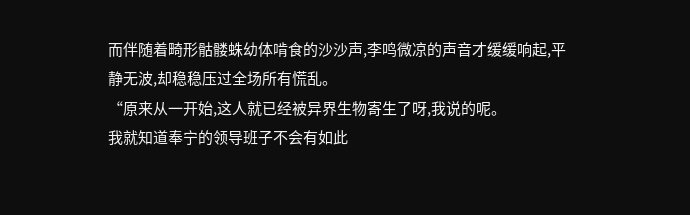而伴随着畸形骷髅蛛幼体啃食的沙沙声,李鸣微凉的声音才缓缓响起,平静无波,却稳稳压过全场所有慌乱。
“原来从一开始,这人就已经被异界生物寄生了呀,我说的呢。
我就知道奉宁的领导班子不会有如此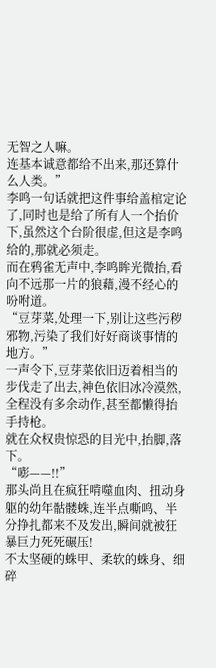无智之人嘛。
连基本诚意都给不出来,那还算什么人类。”
李鸣一句话就把这件事给盖棺定论了,同时也是给了所有人一个抬价下,虽然这个台阶很虚,但这是李鸣给的,那就必须走。
而在鸦雀无声中,李鸣眸光微抬,看向不远那一片的狼藉,漫不经心的吩咐道。
“豆芽菜,处理一下,别让这些污秽邪物,污染了我们好好商谈事情的地方。”
一声令下,豆芽菜依旧迈着相当的步伐走了出去,神色依旧冰冷漠然,全程没有多余动作,甚至都懒得抬手持枪。
就在众权贵惊恐的目光中,抬脚,落下。
“嘭——!!”
那头尚且在疯狂啃噬血肉、扭动身躯的幼年骷髅蛛,连半点嘶鸣、半分挣扎都来不及发出,瞬间就被狂暴巨力死死碾压!
不太坚硬的蛛甲、柔软的蛛身、细碎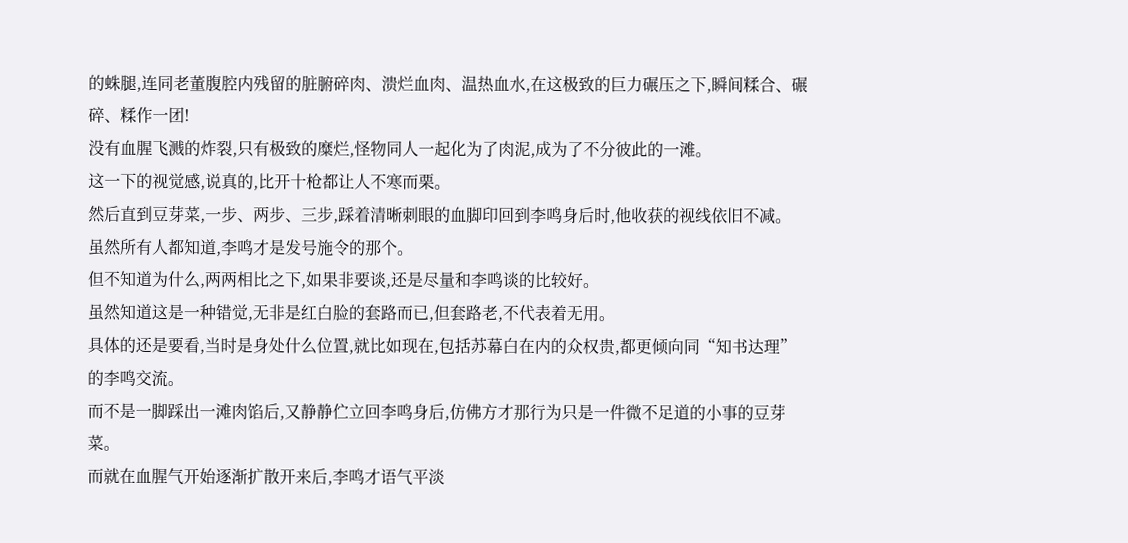的蛛腿,连同老董腹腔内残留的脏腑碎肉、溃烂血肉、温热血水,在这极致的巨力碾压之下,瞬间糅合、碾碎、糅作一团!
没有血腥飞溅的炸裂,只有极致的糜烂,怪物同人一起化为了肉泥,成为了不分彼此的一滩。
这一下的视觉感,说真的,比开十枪都让人不寒而栗。
然后直到豆芽菜,一步、两步、三步,踩着清晰刺眼的血脚印回到李鸣身后时,他收获的视线依旧不减。
虽然所有人都知道,李鸣才是发号施令的那个。
但不知道为什么,两两相比之下,如果非要谈,还是尽量和李鸣谈的比较好。
虽然知道这是一种错觉,无非是红白脸的套路而已,但套路老,不代表着无用。
具体的还是要看,当时是身处什么位置,就比如现在,包括苏幕白在内的众权贵,都更倾向同“知书达理”的李鸣交流。
而不是一脚踩出一滩肉馅后,又静静伫立回李鸣身后,仿佛方才那行为只是一件微不足道的小事的豆芽菜。
而就在血腥气开始逐渐扩散开来后,李鸣才语气平淡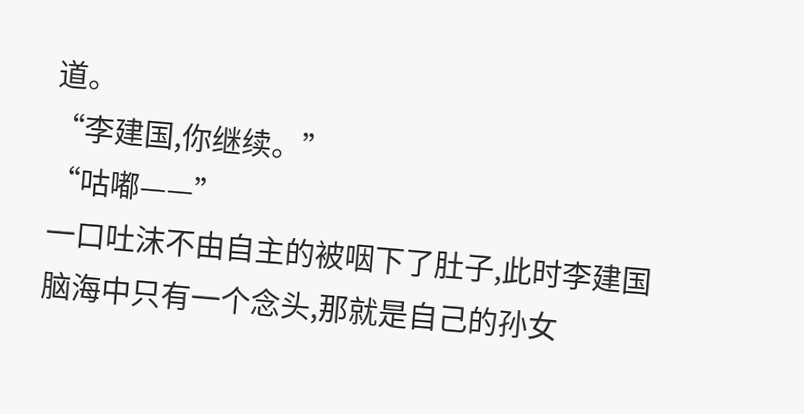道。
“李建国,你继续。”
“咕嘟——”
一口吐沫不由自主的被咽下了肚子,此时李建国脑海中只有一个念头,那就是自己的孙女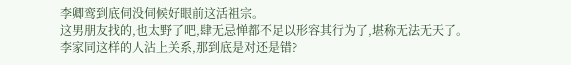李卿鸾到底伺没伺候好眼前这活祖宗。
这男朋友找的,也太野了吧,肆无忌惮都不足以形容其行为了,堪称无法无天了。
李家同这样的人沾上关系,那到底是对还是错?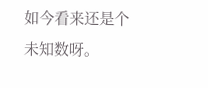如今看来还是个未知数呀。